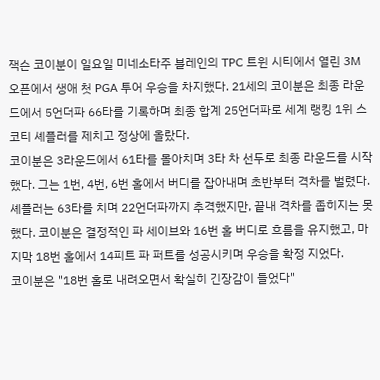잭슨 코이분이 일요일 미네소타주 블레인의 TPC 트윈 시티에서 열린 3M 오픈에서 생애 첫 PGA 투어 우승을 차지했다. 21세의 코이분은 최종 라운드에서 5언더파 66타를 기록하며 최종 합계 25언더파로 세계 랭킹 1위 스코티 셰플러를 제치고 정상에 올랐다.
코이분은 3라운드에서 61타를 몰아치며 3타 차 선두로 최종 라운드를 시작했다. 그는 1번, 4번, 6번 홀에서 버디를 잡아내며 초반부터 격차를 벌렸다.
셰플러는 63타를 치며 22언더파까지 추격했지만, 끝내 격차를 좁히지는 못했다. 코이분은 결정적인 파 세이브와 16번 홀 버디로 흐름을 유지했고, 마지막 18번 홀에서 14피트 파 퍼트를 성공시키며 우승을 확정 지었다.
코이분은 "18번 홀로 내려오면서 확실히 긴장감이 들었다"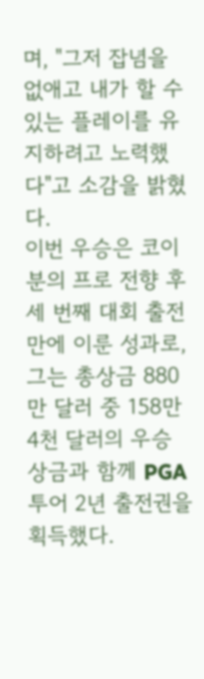며, "그저 잡념을 없애고 내가 할 수 있는 플레이를 유지하려고 노력했다"고 소감을 밝혔다.
이번 우승은 코이분의 프로 전향 후 세 번째 대회 출전 만에 이룬 성과로, 그는 총상금 880만 달러 중 158만 4천 달러의 우승 상금과 함께 PGA 투어 2년 출전권을 획득했다.